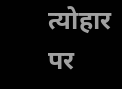त्योहार पर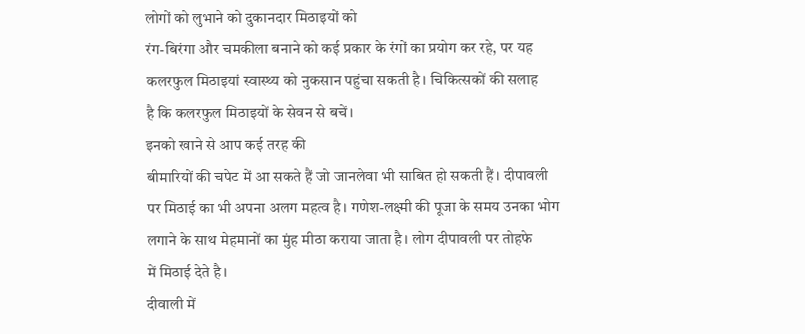लोगों को लुभाने को दुकानदार मिठाइयों को
रंग-बिरंगा और चमकीला बनाने को कई प्रकार के रंगों का प्रयोग कर रहे, पर यह
कलरफुल मिठाइयां स्वास्थ्य को नुकसान पहुंचा सकती है। चिकित्सकों की सलाह
है कि कलरफुल मिठाइयों के सेवन से बचें।
इनको खाने से आप कई तरह की
बीमारियों की चपेट में आ सकते हैं जो जानलेवा भी साबित हो सकती हैं। दीपावली
पर मिठाई का भी अपना अलग महत्व है। गणेश-लक्ष्मी की पूजा के समय उनका भोग
लगाने के साथ मेहमानों का मुंह मीठा कराया जाता है। लोग दीपावली पर तोहफे
में मिठाई देते है।
दीवाली में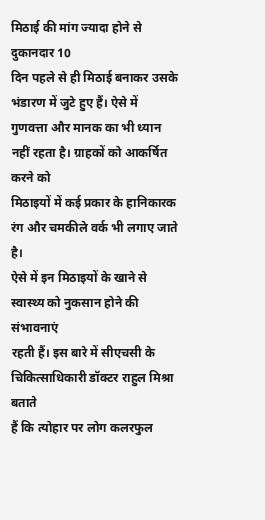मिठाई की मांग ज्यादा होने से दुकानदार 10
दिन पहले से ही मिठाई बनाकर उसके भंडारण में जुटे हुए हैं। ऐसे में
गुणवत्ता और मानक का भी ध्यान नहीं रहता है। ग्राहकों को आकर्षित करने को
मिठाइयों में कई प्रकार के हानिकारक रंग और चमकीले वर्क भी लगाए जाते है।
ऐसे में इन मिठाइयों के खाने से स्वास्थ्य को नुकसान होने की संभावनाएं
रहती हैं। इस बारे में सीएचसी के चिकित्साधिकारी डॉक्टर राहुल मिश्रा बताते
हैं कि त्योहार पर लोग कलरफुल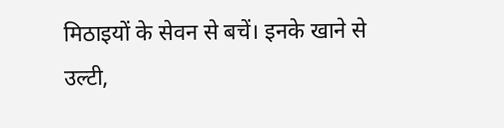मिठाइयों के सेवन से बचें। इनके खाने से
उल्टी,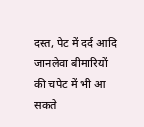दस्त, पेट में दर्द आदि जानलेवा बीमारियों की चपेट में भी आ सकते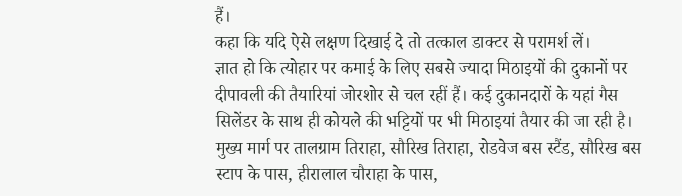हैं।
कहा कि यदि ऐसे लक्षण दिखाई दे तो तत्काल डाक्टर से परामर्श लें।
ज्ञात हो कि त्योहार पर कमाई के लिए सबसे ज्यादा मिठाइयों की दुकानों पर
दीपावली की तैयारियां जोरशोर से चल रहीं हैं। कई दुकानदारों के यहां गैस
सिलेंडर के साथ ही कोयले की भट्टियों पर भी मिठाइयां तैयार की जा रही है।
मुख्य मार्ग पर तालग्राम तिराहा, सौरिख तिराहा, रोडवेज बस स्टैंड, सौरिख बस
स्टाप के पास, हीरालाल चौराहा के पास,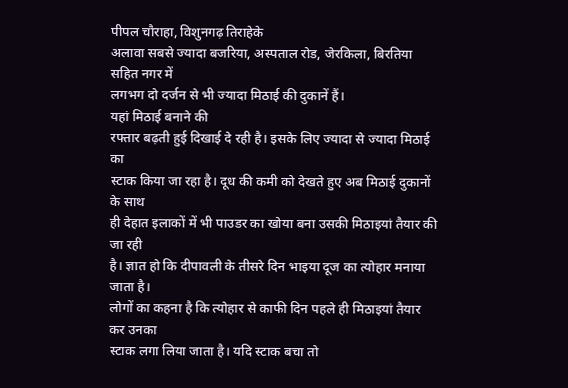पीपल चौराहा, विशुनगढ़ तिराहेके
अलावा सबसे ज्यादा बजरिया, अस्पताल रोड, जेरकिला, बिरतिया सहित नगर में
लगभग दो दर्जन से भी ज्यादा मिठाई की दुकानें हैं।
यहां मिठाई बनाने की
रफ्तार बढ़ती हुई दिखाई दे रही है। इसके लिए ज्यादा से ज्यादा मिठाई का
स्टाक किया जा रहा है। दूध की कमी को देखते हुए अब मिठाई दुकानों के साथ
ही देहात इलाकों में भी पाउडर का खोया बना उसकी मिठाइयां तैयार की जा रही
है। ज्ञात हो कि दीपावली के तीसरे दिन भाइया दूज का त्योहार मनाया जाता है।
लोगों का कहना है कि त्योहार से काफी दिन पहले ही मिठाइयां तैयार कर उनका
स्टाक लगा लिया जाता है। यदि स्टाक बचा तो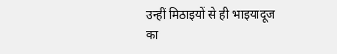उन्हीं मिठाइयों से ही भाइयादूज
का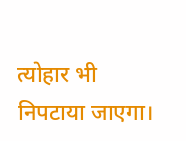त्योहार भी निपटाया जाएगा।